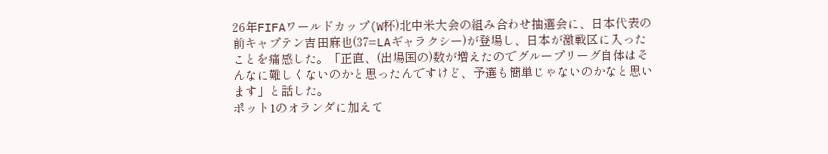26年FIFAワールドカップ(W杯)北中米大会の組み合わせ抽選会に、日本代表の前キャプテン吉田麻也(37=LAギャラクシー)が登場し、日本が激戦区に入ったことを痛感した。「正直、(出場国の)数が増えたのでグループリーグ自体はそんなに難しくないのかと思ったんですけど、予選も簡単じゃないのかなと思います」と話した。
ポット1のオランダに加えて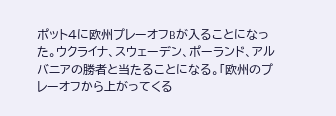ポット4に欧州プレーオフBが入ることになった。ウクライナ、スウェーデン、ポーランド、アルバニアの勝者と当たることになる。「欧州のプレーオフから上がってくる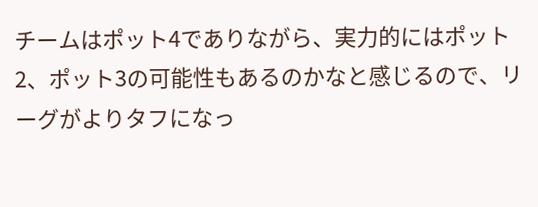チームはポット4でありながら、実力的にはポット2、ポット3の可能性もあるのかなと感じるので、リーグがよりタフになっ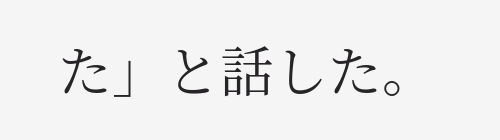た」と話した。